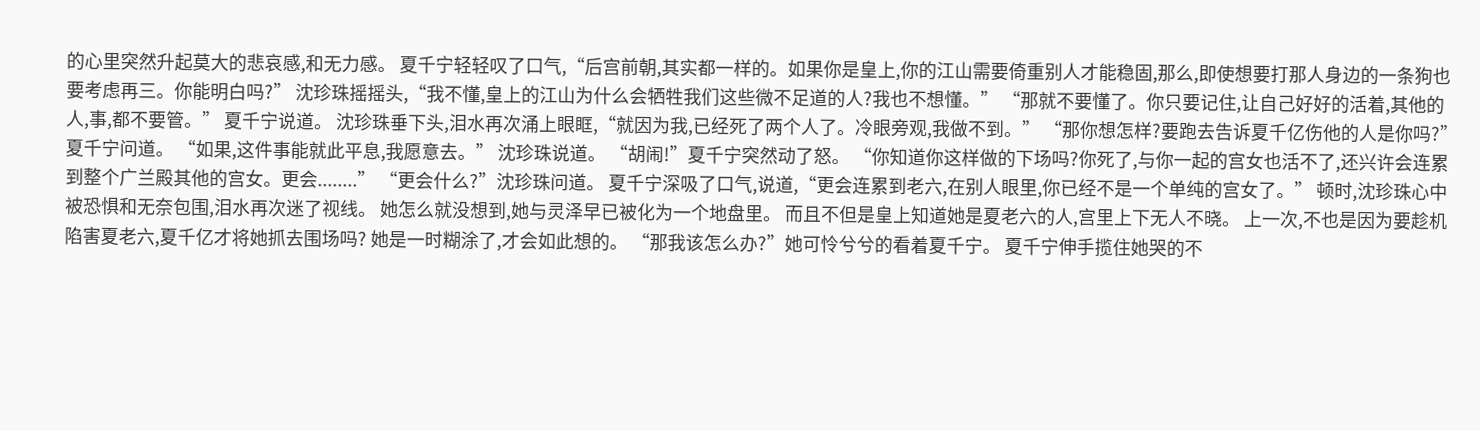的心里突然升起莫大的悲哀感,和无力感。 夏千宁轻轻叹了口气,“后宫前朝,其实都一样的。如果你是皇上,你的江山需要倚重别人才能稳固,那么,即使想要打那人身边的一条狗也要考虑再三。你能明白吗?” 沈珍珠摇摇头,“我不懂,皇上的江山为什么会牺牲我们这些微不足道的人?我也不想懂。” “那就不要懂了。你只要记住,让自己好好的活着,其他的人,事,都不要管。” 夏千宁说道。 沈珍珠垂下头,泪水再次涌上眼眶,“就因为我,已经死了两个人了。冷眼旁观,我做不到。” “那你想怎样?要跑去告诉夏千亿伤他的人是你吗?” 夏千宁问道。 “如果,这件事能就此平息,我愿意去。” 沈珍珠说道。 “胡闹!”夏千宁突然动了怒。 “你知道你这样做的下场吗?你死了,与你一起的宫女也活不了,还兴许会连累到整个广兰殿其他的宫女。更会........” “更会什么?”沈珍珠问道。 夏千宁深吸了口气,说道,“更会连累到老六,在别人眼里,你已经不是一个单纯的宫女了。” 顿时,沈珍珠心中被恐惧和无奈包围,泪水再次迷了视线。 她怎么就没想到,她与灵泽早已被化为一个地盘里。 而且不但是皇上知道她是夏老六的人,宫里上下无人不晓。 上一次,不也是因为要趁机陷害夏老六,夏千亿才将她抓去围场吗? 她是一时糊涂了,才会如此想的。 “那我该怎么办?”她可怜兮兮的看着夏千宁。 夏千宁伸手揽住她哭的不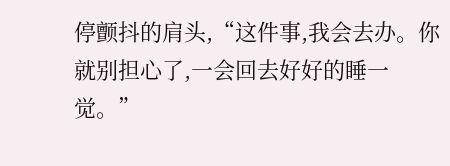停颤抖的肩头,“这件事,我会去办。你就别担心了,一会回去好好的睡一觉。”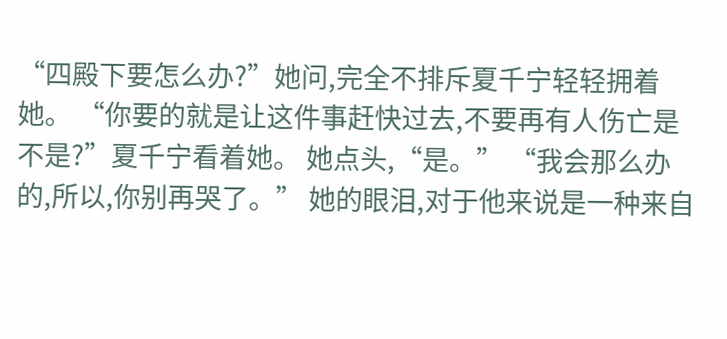“四殿下要怎么办?”她问,完全不排斥夏千宁轻轻拥着她。 “你要的就是让这件事赶快过去,不要再有人伤亡是不是?”夏千宁看着她。 她点头,“是。” “我会那么办的,所以,你别再哭了。” 她的眼泪,对于他来说是一种来自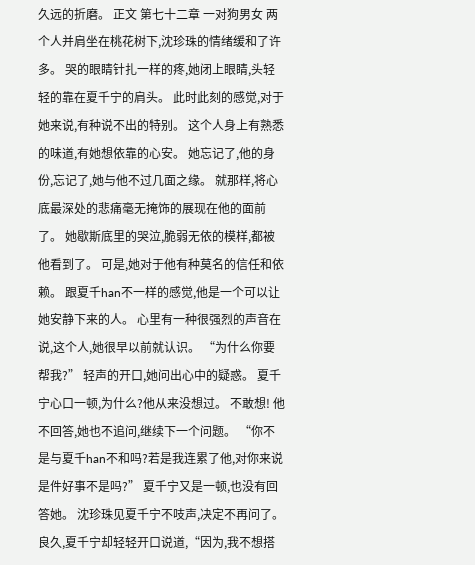久远的折磨。 正文 第七十二章 一对狗男女 两个人并肩坐在桃花树下,沈珍珠的情绪缓和了许多。 哭的眼睛针扎一样的疼,她闭上眼睛,头轻轻的靠在夏千宁的肩头。 此时此刻的感觉,对于她来说,有种说不出的特别。 这个人身上有熟悉的味道,有她想依靠的心安。 她忘记了,他的身份,忘记了,她与他不过几面之缘。 就那样,将心底最深处的悲痛毫无掩饰的展现在他的面前了。 她歇斯底里的哭泣,脆弱无依的模样,都被他看到了。 可是,她对于他有种莫名的信任和依赖。 跟夏千han不一样的感觉,他是一个可以让她安静下来的人。 心里有一种很强烈的声音在说,这个人,她很早以前就认识。 “为什么你要帮我?” 轻声的开口,她问出心中的疑惑。 夏千宁心口一顿,为什么?他从来没想过。 不敢想! 他不回答,她也不追问,继续下一个问题。 “你不是与夏千han不和吗?若是我连累了他,对你来说是件好事不是吗?” 夏千宁又是一顿,也没有回答她。 沈珍珠见夏千宁不吱声,决定不再问了。 良久,夏千宁却轻轻开口说道,“因为,我不想搭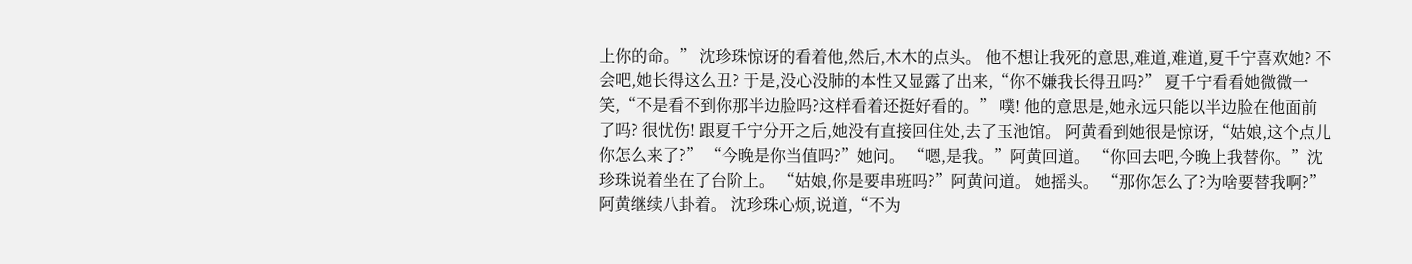上你的命。” 沈珍珠惊讶的看着他,然后,木木的点头。 他不想让我死的意思,难道,难道,夏千宁喜欢她? 不会吧,她长得这么丑? 于是,没心没肺的本性又显露了出来,“你不嫌我长得丑吗?” 夏千宁看看她微微一笑,“不是看不到你那半边脸吗?这样看着还挺好看的。” 噗! 他的意思是,她永远只能以半边脸在他面前了吗? 很忧伤! 跟夏千宁分开之后,她没有直接回住处,去了玉池馆。 阿黄看到她很是惊讶,“姑娘,这个点儿你怎么来了?” “今晚是你当值吗?”她问。 “嗯,是我。”阿黄回道。 “你回去吧,今晚上我替你。”沈珍珠说着坐在了台阶上。 “姑娘,你是要串班吗?”阿黄问道。 她摇头。 “那你怎么了?为啥要替我啊?”阿黄继续八卦着。 沈珍珠心烦,说道,“不为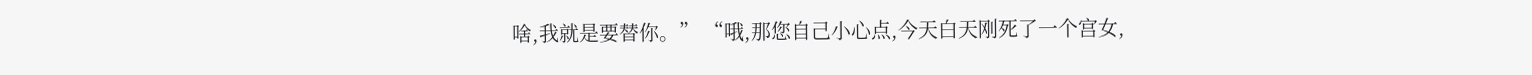啥,我就是要替你。” “哦,那您自己小心点,今天白天刚死了一个宫女,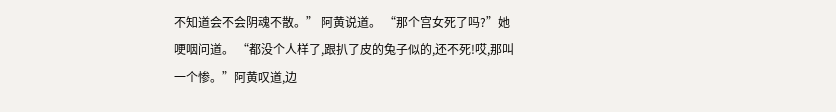不知道会不会阴魂不散。” 阿黄说道。 “那个宫女死了吗?”她哽咽问道。 “都没个人样了,跟扒了皮的兔子似的,还不死!哎,那叫一个惨。”阿黄叹道,边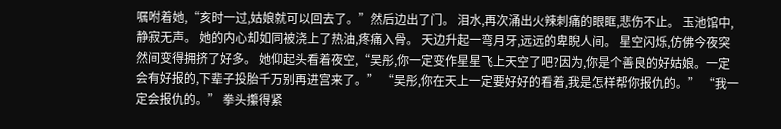嘱咐着她,“亥时一过,姑娘就可以回去了。”然后边出了门。 泪水,再次涌出火辣刺痛的眼眶,悲伤不止。 玉池馆中,静寂无声。 她的内心却如同被浇上了热油,疼痛入骨。 天边升起一弯月牙,远远的卑睨人间。 星空闪烁,仿佛今夜突然间变得拥挤了好多。 她仰起头看着夜空,“吴彤,你一定变作星星飞上天空了吧?因为,你是个善良的好姑娘。一定会有好报的,下辈子投胎千万别再进宫来了。” “吴彤,你在天上一定要好好的看着,我是怎样帮你报仇的。” “我一定会报仇的。” 拳头攥得紧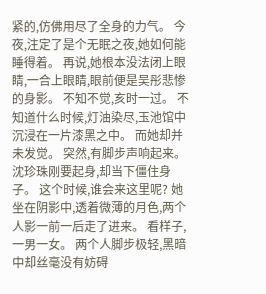紧的,仿佛用尽了全身的力气。 今夜,注定了是个无眠之夜,她如何能睡得着。 再说,她根本没法闭上眼睛,一合上眼睛,眼前便是吴彤悲惨的身影。 不知不觉,亥时一过。 不知道什么时候,灯油染尽,玉池馆中沉浸在一片漆黑之中。 而她却并未发觉。 突然,有脚步声响起来。 沈珍珠刚要起身,却当下僵住身子。 这个时候,谁会来这里呢? 她坐在阴影中,透着微薄的月色,两个人影一前一后走了进来。 看样子,一男一女。 两个人脚步极轻,黑暗中却丝毫没有妨碍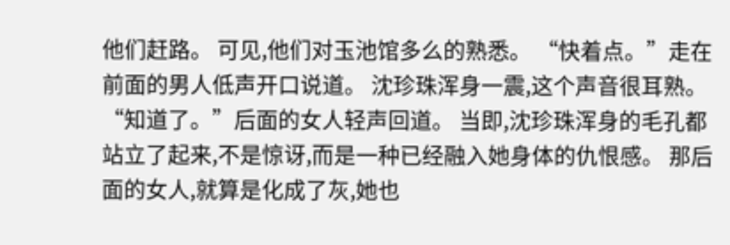他们赶路。 可见,他们对玉池馆多么的熟悉。 “快着点。”走在前面的男人低声开口说道。 沈珍珠浑身一震,这个声音很耳熟。 “知道了。”后面的女人轻声回道。 当即,沈珍珠浑身的毛孔都站立了起来,不是惊讶,而是一种已经融入她身体的仇恨感。 那后面的女人,就算是化成了灰,她也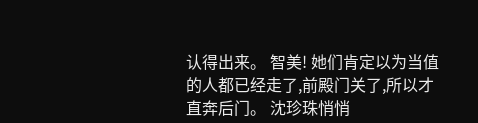认得出来。 智美! 她们肯定以为当值的人都已经走了,前殿门关了,所以才直奔后门。 沈珍珠悄悄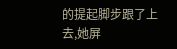的提起脚步跟了上去,她屏